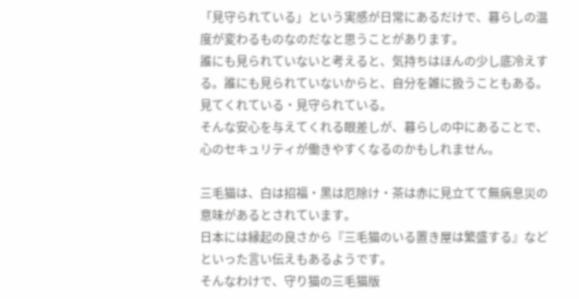「見守られている」という実感が日常にあるだけで、暮らしの温度が変わるものなのだなと思うことがあります。
誰にも見られていないと考えると、気持ちはほんの少し底冷えする。誰にも見られていないからと、自分を雑に扱うこともある。
見てくれている・見守られている。
そんな安心を与えてくれる眼差しが、暮らしの中にあることで、心のセキュリティが働きやすくなるのかもしれません。

三毛猫は、白は招福・黒は厄除け・茶は赤に見立てて無病息災の意味があるとされています。
日本には縁起の良さから『三毛猫のいる置き屋は繁盛する』などといった言い伝えもあるようです。
そんなわけで、守り猫の三毛猫版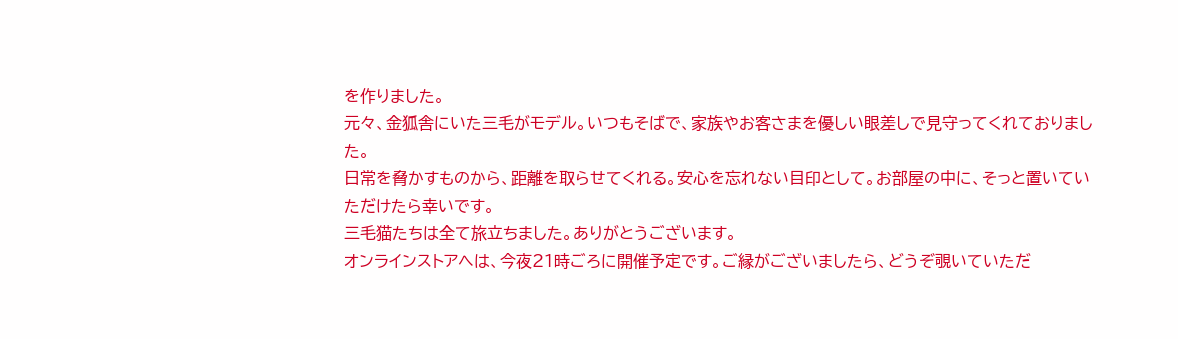を作りました。
元々、金狐舎にいた三毛がモデル。いつもそばで、家族やお客さまを優しい眼差しで見守ってくれておりました。
日常を脅かすものから、距離を取らせてくれる。安心を忘れない目印として。お部屋の中に、そっと置いていただけたら幸いです。
三毛猫たちは全て旅立ちました。ありがとうございます。
オンラインストアへは、今夜21時ごろに開催予定です。ご縁がございましたら、どうぞ覗いていただ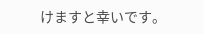けますと幸いです。